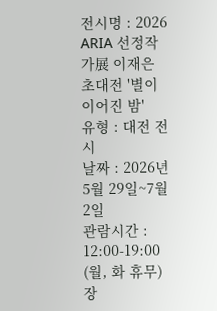전시명 : 2026 ARIA 선정작가展 이재은 초대전 '별이 이어진 밤'
유형 : 대전 전시
날짜 : 2026년 5월 29일~7월 2일
관람시간 : 12:00-19:00 (월, 화 휴무)
장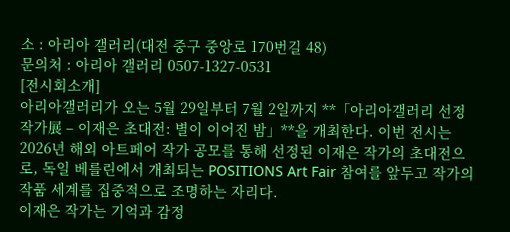소 : 아리아 갤러리(대전 중구 중앙로 170번길 48)
문의처 : 아리아 갤러리 0507-1327-0531
[전시회소개]
아리아갤러리가 오는 5월 29일부터 7월 2일까지 **「아리아갤러리 선정 작가展 – 이재은 초대전: 별이 이어진 밤」**을 개최한다. 이번 전시는 2026년 해외 아트페어 작가 공모를 통해 선정된 이재은 작가의 초대전으로, 독일 베를린에서 개최되는 POSITIONS Art Fair 참여를 앞두고 작가의 작품 세계를 집중적으로 조명하는 자리다.
이재은 작가는 기억과 감정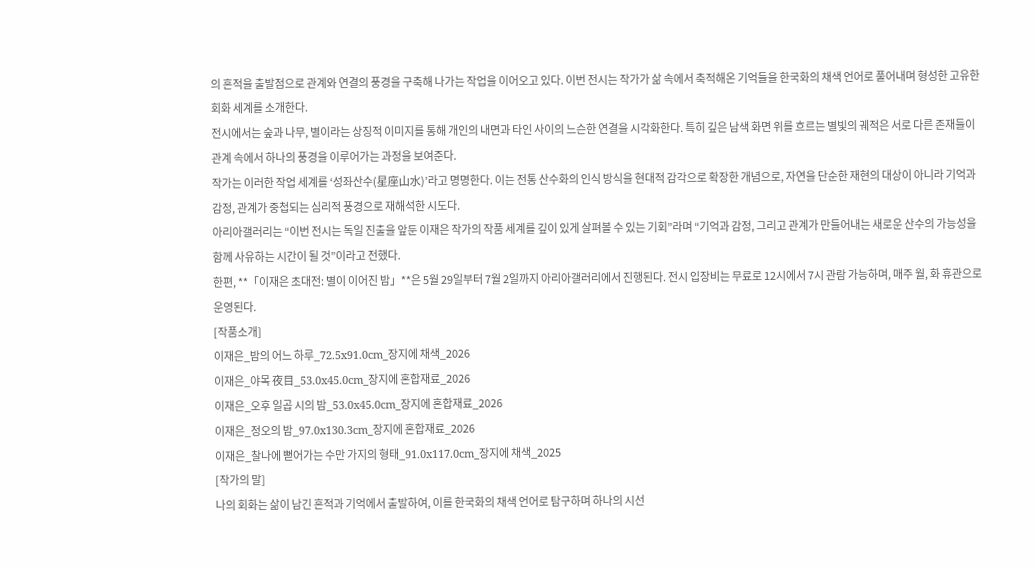의 흔적을 출발점으로 관계와 연결의 풍경을 구축해 나가는 작업을 이어오고 있다. 이번 전시는 작가가 삶 속에서 축적해온 기억들을 한국화의 채색 언어로 풀어내며 형성한 고유한 회화 세계를 소개한다.
전시에서는 숲과 나무, 별이라는 상징적 이미지를 통해 개인의 내면과 타인 사이의 느슨한 연결을 시각화한다. 특히 깊은 남색 화면 위를 흐르는 별빛의 궤적은 서로 다른 존재들이 관계 속에서 하나의 풍경을 이루어가는 과정을 보여준다.
작가는 이러한 작업 세계를 ‘성좌산수(星座山水)’라고 명명한다. 이는 전통 산수화의 인식 방식을 현대적 감각으로 확장한 개념으로, 자연을 단순한 재현의 대상이 아니라 기억과 감정, 관계가 중첩되는 심리적 풍경으로 재해석한 시도다.
아리아갤러리는 “이번 전시는 독일 진출을 앞둔 이재은 작가의 작품 세계를 깊이 있게 살펴볼 수 있는 기회”라며 “기억과 감정, 그리고 관계가 만들어내는 새로운 산수의 가능성을 함께 사유하는 시간이 될 것”이라고 전했다.
한편, **「이재은 초대전: 별이 이어진 밤」**은 5월 29일부터 7월 2일까지 아리아갤러리에서 진행된다. 전시 입장비는 무료로 12시에서 7시 관람 가능하며, 매주 월, 화 휴관으로 운영된다.
[작품소개]
이재은_밤의 어느 하루_72.5x91.0cm_장지에 채색_2026
이재은_야목 夜目_53.0x45.0cm_장지에 혼합재료_2026
이재은_오후 일곱 시의 밤_53.0x45.0cm_장지에 혼합재료_2026
이재은_정오의 밤_97.0x130.3cm_장지에 혼합재료_2026
이재은_찰나에 뻗어가는 수만 가지의 형태_91.0x117.0cm_장지에 채색_2025
[작가의 말]
나의 회화는 삶이 남긴 흔적과 기억에서 출발하여, 이를 한국화의 채색 언어로 탐구하며 하나의 시선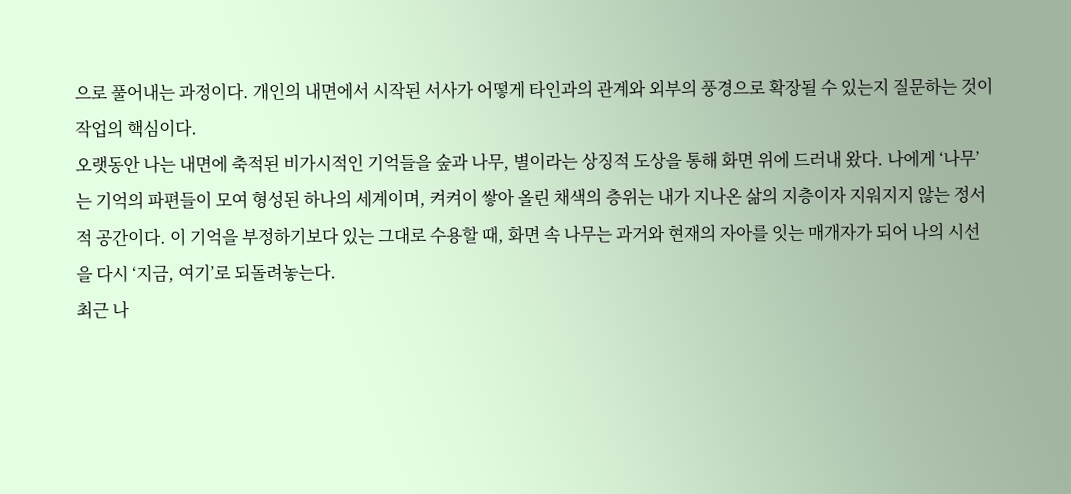으로 풀어내는 과정이다. 개인의 내면에서 시작된 서사가 어떻게 타인과의 관계와 외부의 풍경으로 확장될 수 있는지 질문하는 것이 작업의 핵심이다.
오랫동안 나는 내면에 축적된 비가시적인 기억들을 숲과 나무, 별이라는 상징적 도상을 통해 화면 위에 드러내 왔다. 나에게 ‘나무’는 기억의 파편들이 모여 형성된 하나의 세계이며, 켜켜이 쌓아 올린 채색의 층위는 내가 지나온 삶의 지층이자 지워지지 않는 정서적 공간이다. 이 기억을 부정하기보다 있는 그대로 수용할 때, 화면 속 나무는 과거와 현재의 자아를 잇는 매개자가 되어 나의 시선을 다시 ‘지금, 여기’로 되돌려놓는다.
최근 나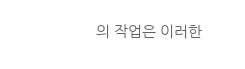의 작업은 이러한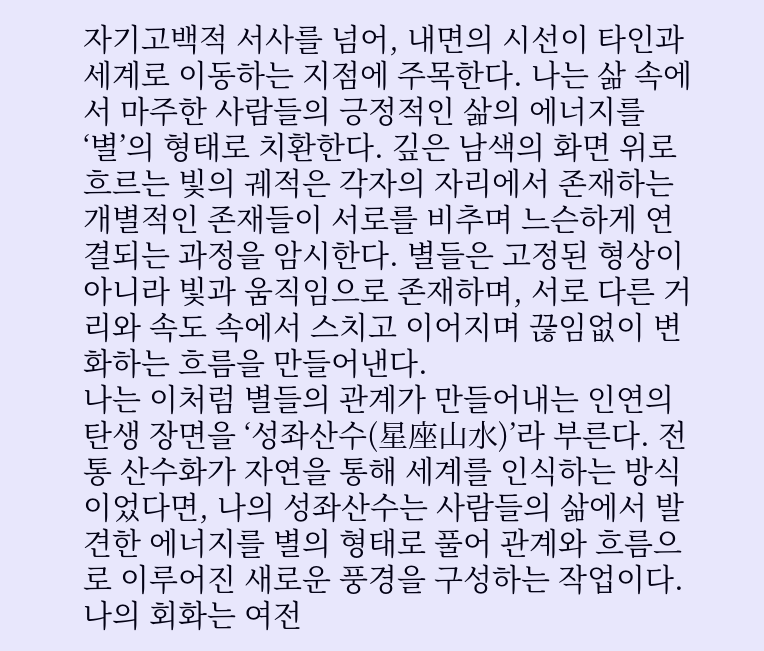자기고백적 서사를 넘어, 내면의 시선이 타인과 세계로 이동하는 지점에 주목한다. 나는 삶 속에서 마주한 사람들의 긍정적인 삶의 에너지를 ‘별’의 형태로 치환한다. 깊은 남색의 화면 위로 흐르는 빛의 궤적은 각자의 자리에서 존재하는 개별적인 존재들이 서로를 비추며 느슨하게 연결되는 과정을 암시한다. 별들은 고정된 형상이 아니라 빛과 움직임으로 존재하며, 서로 다른 거리와 속도 속에서 스치고 이어지며 끊임없이 변화하는 흐름을 만들어낸다.
나는 이처럼 별들의 관계가 만들어내는 인연의 탄생 장면을 ‘성좌산수(星座山水)’라 부른다. 전통 산수화가 자연을 통해 세계를 인식하는 방식이었다면, 나의 성좌산수는 사람들의 삶에서 발견한 에너지를 별의 형태로 풀어 관계와 흐름으로 이루어진 새로운 풍경을 구성하는 작업이다.
나의 회화는 여전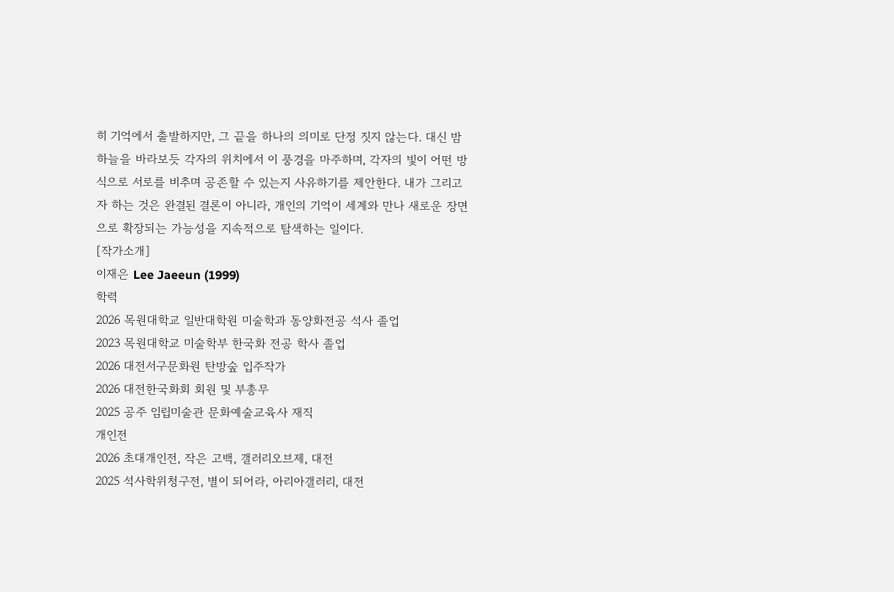히 기억에서 출발하지만, 그 끝을 하나의 의미로 단정 짓지 않는다. 대신 밤하늘을 바라보듯 각자의 위치에서 이 풍경을 마주하며, 각자의 빛이 어떤 방식으로 서로를 비추며 공존할 수 있는지 사유하기를 제안한다. 내가 그리고자 하는 것은 완결된 결론이 아니라, 개인의 기억이 세계와 만나 새로운 장면으로 확장되는 가능성을 지속적으로 탐색하는 일이다.
[작가소개]
이재은 Lee Jaeeun (1999)
학력
2026 목원대학교 일반대학원 미술학과 동양화전공 석사 졸업
2023 목원대학교 미술학부 한국화 전공 학사 졸업
2026 대전서구문화원 탄방숲 입주작가
2026 대전한국화회 회원 및 부총무
2025 공주 임립미술관 문화예술교육사 재직
개인전
2026 초대개인전, 작은 고백, 갤러리오브제, 대전
2025 석사학위청구전, 별이 되어라, 아리아갤러리, 대전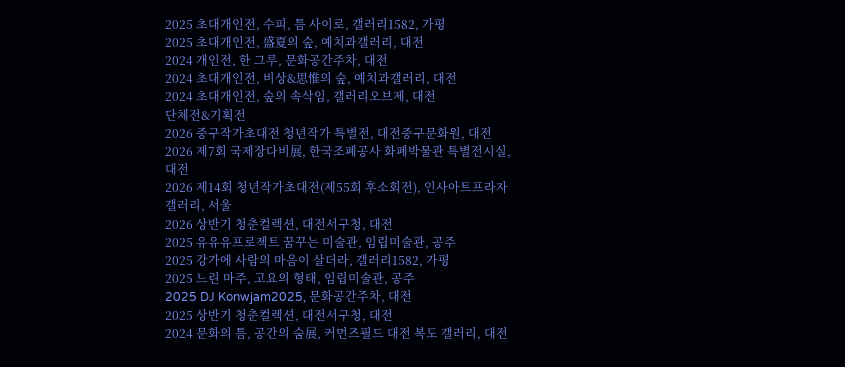2025 초대개인전, 수피, 틈 사이로, 갤러리1582, 가평
2025 초대개인전, 盛夏의 숲, 예치과갤러리, 대전
2024 개인전, 한 그루, 문화공간주차, 대전
2024 초대개인전, 비상&思惟의 숲, 예치과갤러리, 대전
2024 초대개인전, 숲의 속삭임, 갤러리오브제, 대전
단체전&기획전
2026 중구작가초대전 청년작가 특별전, 대전중구문화원, 대전
2026 제7회 국제장다비展, 한국조폐공사 화폐박물관 특별전시실, 대전
2026 제14회 청년작가초대전(제55회 후소회전), 인사아트프라자갤러리, 서울
2026 상반기 청춘컬렉션, 대전서구청, 대전
2025 유유유프로젝트 꿈꾸는 미술관, 임립미술관, 공주
2025 강가에 사람의 마음이 살더라, 갤러리1582, 가평
2025 느린 마주, 고요의 형태, 임립미술관, 공주
2025 DJ Konwjam2025, 문화공간주차, 대전
2025 상반기 청춘컬렉션, 대전서구청, 대전
2024 문화의 틈, 공간의 숨展, 커먼즈필드 대전 복도 갤러리, 대전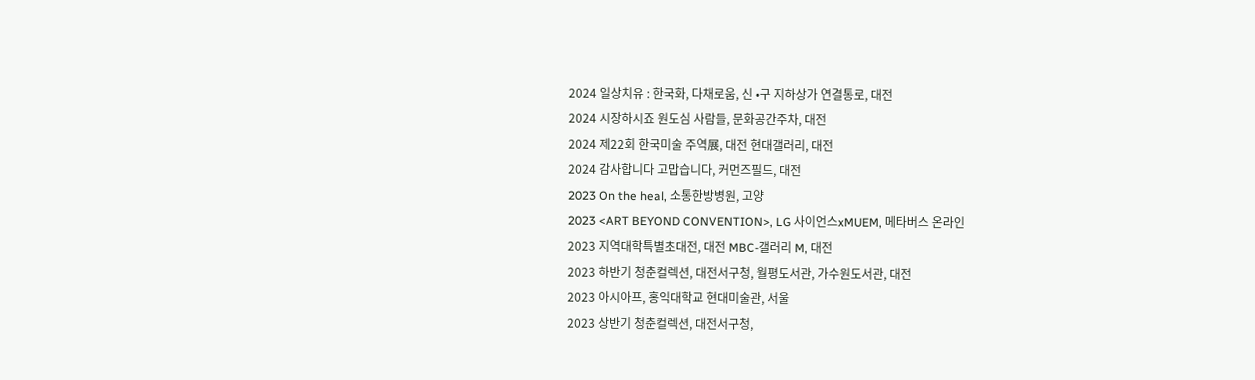2024 일상치유 : 한국화, 다채로움, 신 •구 지하상가 연결통로, 대전
2024 시장하시죠 원도심 사람들, 문화공간주차, 대전
2024 제22회 한국미술 주역展, 대전 현대갤러리, 대전
2024 감사합니다 고맙습니다, 커먼즈필드, 대전
2023 On the heal, 소통한방병원, 고양
2023 <ART BEYOND CONVENTION>, LG 사이언스xMUEM, 메타버스 온라인
2023 지역대학특별초대전, 대전 MBC-갤러리 M, 대전
2023 하반기 청춘컬렉션, 대전서구청, 월평도서관, 가수원도서관, 대전
2023 아시아프, 홍익대학교 현대미술관, 서울
2023 상반기 청춘컬렉션, 대전서구청,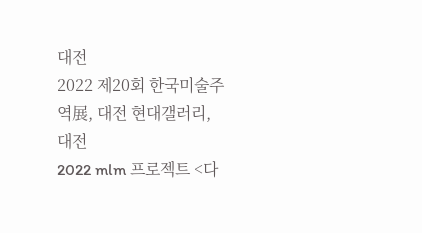대전
2022 제20회 한국미술주역展, 대전 현대갤러리, 대전
2022 mlm 프로젝트 <다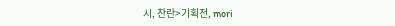시, 찬란>기획전, mori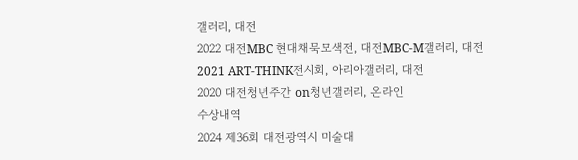갤러리, 대전
2022 대전MBC 현대채묵모색전, 대전MBC-M갤러리, 대전
2021 ART-THINK전시회, 아리아갤러리, 대전
2020 대전청년주간 on청년갤러리, 온라인
수상내역
2024 제36회 대전광역시 미술대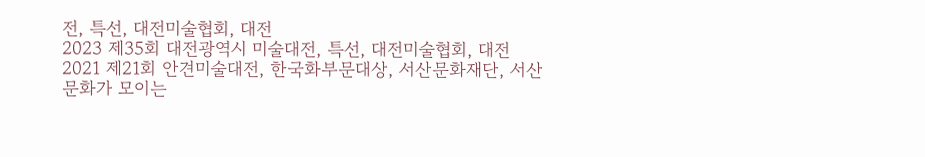전, 특선, 대전미술협회, 대전
2023 제35회 대전광역시 미술대전, 특선, 대전미술협회, 대전
2021 제21회 안견미술대전, 한국화부문대상, 서산문화재단, 서산
문화가 모이는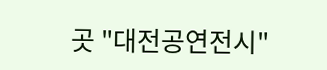곳 "대전공연전시"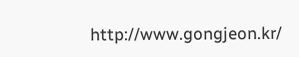http://www.gongjeon.kr/